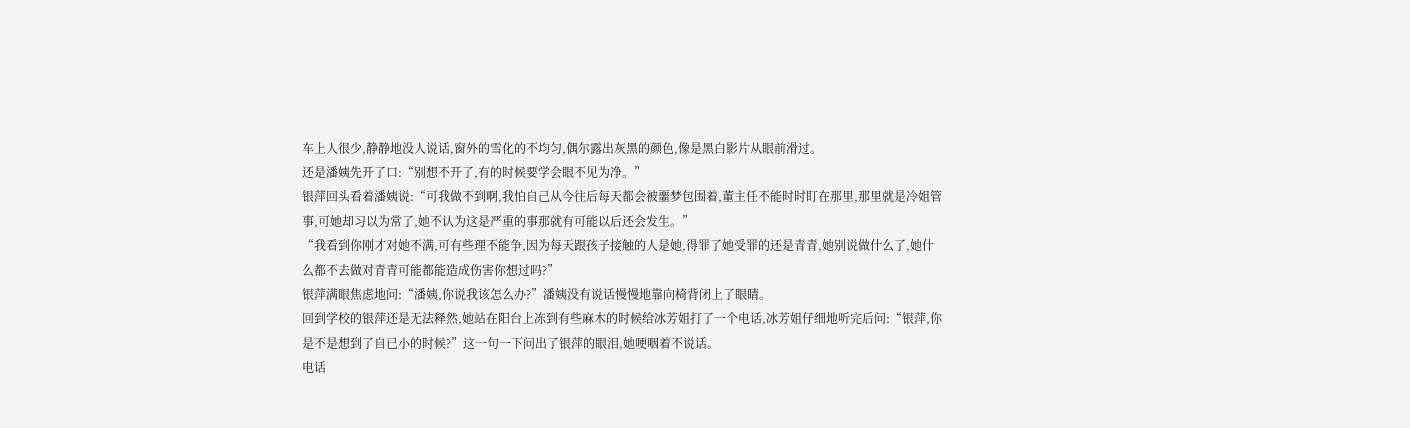车上人很少,静静地没人说话,窗外的雪化的不均匀,偶尔露出灰黑的颜色,像是黑白影片从眼前滑过。
还是潘姨先开了口:“别想不开了,有的时候要学会眼不见为净。”
银萍回头看着潘姨说:“可我做不到啊,我怕自己从今往后每天都会被噩梦包围着,董主任不能时时盯在那里,那里就是冷姐管事,可她却习以为常了,她不认为这是严重的事那就有可能以后还会发生。”
“我看到你刚才对她不满,可有些理不能争,因为每天跟孩子接触的人是她,得罪了她受罪的还是青青,她别说做什么了,她什么都不去做对青青可能都能造成伤害你想过吗?”
银萍满眼焦虑地问:“潘姨,你说我该怎么办?”潘姨没有说话慢慢地靠向椅背闭上了眼睛。
回到学校的银萍还是无法释然,她站在阳台上冻到有些麻木的时候给冰芳姐打了一个电话,冰芳姐仔细地听完后问:“银萍,你是不是想到了自已小的时候?”这一句一下问出了银萍的眼泪,她哽咽着不说话。
电话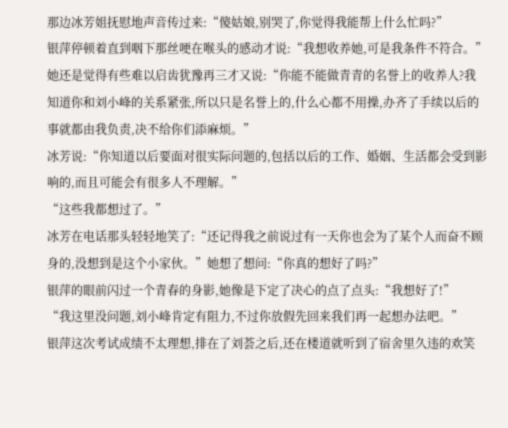那边冰芳姐抚慰地声音传过来:“傻姑娘,别哭了,你觉得我能帮上什么忙吗?”
银萍停顿着直到咽下那丝哽在喉头的感动才说:“我想收养她,可是我条件不符合。”她还是觉得有些难以启齿犹豫再三才又说:“你能不能做青青的名誉上的收养人?我知道你和刘小峰的关系紧张,所以只是名誉上的,什么心都不用操,办齐了手续以后的事就都由我负责,决不给你们添麻烦。”
冰芳说:“你知道以后要面对很实际问题的,包括以后的工作、婚姻、生活都会受到影响的,而且可能会有很多人不理解。”
“这些我都想过了。”
冰芳在电话那头轻轻地笑了:“还记得我之前说过有一天你也会为了某个人而奋不顾身的,没想到是这个小家伙。”她想了想问:“你真的想好了吗?”
银萍的眼前闪过一个青春的身影,她像是下定了决心的点了点头:“我想好了!”
“我这里没问题,刘小峰肯定有阻力,不过你放假先回来我们再一起想办法吧。”
银萍这次考试成绩不太理想,排在了刘荟之后,还在楼道就听到了宿舍里久违的欢笑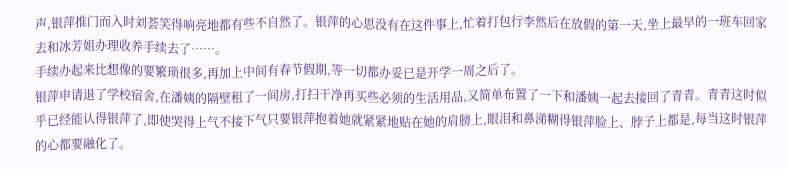声,银萍推门而入时刘荟笑得响亮地都有些不自然了。银萍的心思没有在这件事上,忙着打包行李然后在放假的第一天,坐上最早的一班车回家去和冰芳姐办理收养手续去了……。
手续办起来比想像的要繁琐很多,再加上中间有春节假期,等一切都办妥已是开学一周之后了。
银萍申请退了学校宿舍,在潘姨的隔壁租了一间房,打扫干净再买些必须的生活用品,又简单布置了一下和潘姨一起去接回了青青。青青这时似乎已经能认得银萍了,即使哭得上气不接下气只要银萍抱着她就紧紧地贴在她的肩膀上,眼泪和鼻涕糊得银萍脸上、脖子上都是,每当这时银萍的心都要融化了。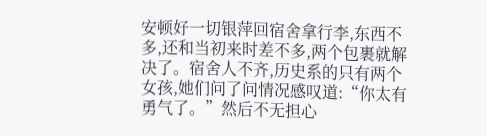安顿好一切银萍回宿舍拿行李,东西不多,还和当初来时差不多,两个包裹就解决了。宿舍人不齐,历史系的只有两个女孩,她们问了问情况感叹道:“你太有勇气了。”然后不无担心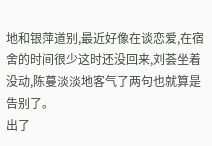地和银萍道别,最近好像在谈恋爱,在宿舍的时间很少这时还没回来,刘荟坐着没动,陈蔓淡淡地客气了两句也就算是告别了。
出了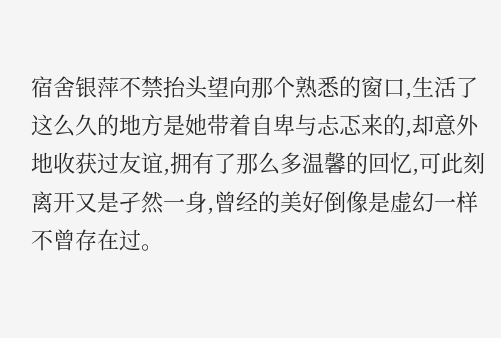宿舍银萍不禁抬头望向那个熟悉的窗口,生活了这么久的地方是她带着自卑与忐忑来的,却意外地收获过友谊,拥有了那么多温馨的回忆,可此刻离开又是孑然一身,曾经的美好倒像是虚幻一样不曾存在过。